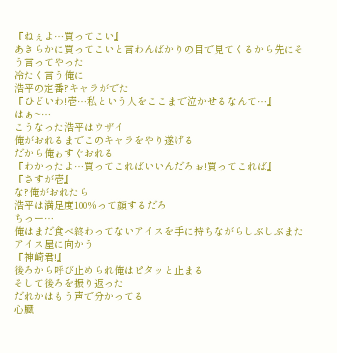『ねぇよ…買ってこい』
あきらかに買ってこいと言わんばかりの目で見てくるから先にそう言ってやった
冷たく言う俺に
浩平の定番?キャラがでた
『ひどいわ!壱…私という人をここまで泣かせるなんて…』
はぁ~…
こうなった浩平はウザイ
俺がおれるまでこのキャラをやり遂げる
だから俺ゎすぐおれる
『わかったよ…買ってこればいいんだろぉ!買ってこれば』
『さすが壱』
な?俺がおれたら
浩平は満足度100%って顔するだろ
ちっー…
俺はまだ食べ終わってないアイスを手に持ちながらしぶしぶまたアイス屋に向かう
『神崎君!』
後ろから呼び止められ俺はピタッと止まる
そして後ろを振り返った
だれかはもう声で分かってる
心臓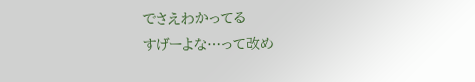でさえわかってる
すげーよな…って改め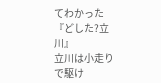てわかった
『どした?立川』
立川は小走りで駆け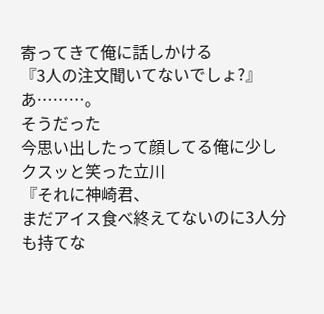寄ってきて俺に話しかける
『3人の注文聞いてないでしょ?』
あ………。
そうだった
今思い出したって顔してる俺に少しクスッと笑った立川
『それに神崎君、
まだアイス食べ終えてないのに3人分も持てな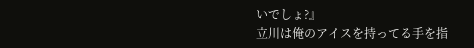いでしょ?』
立川は俺のアイスを持ってる手を指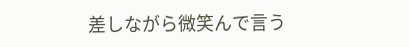差しながら微笑んで言う